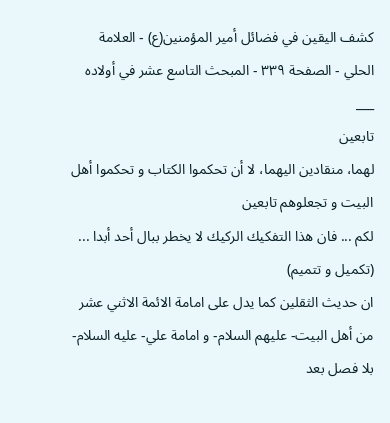كشف اليقين في فضائل أمير المؤمنين(ع) - العلامة الحلي - الصفحة ٣٣٩ - المبحث التاسع عشر في أولاده
___
تابعين
لهما، منقادين اليهما، لا أن تحكموا الكتاب و تحكموا أهل البيت و تجعلوهم تابعين
لكم ... فان هذا التفكيك الركيك لا يخطر ببال أحد أبدا ...
(تكميل و تتميم)
ان حديث الثقلين كما يدل على امامة الائمة الاثني عشر من أهل البيت- عليهم السلام- و امامة علي- عليه السلام- بلا فصل بعد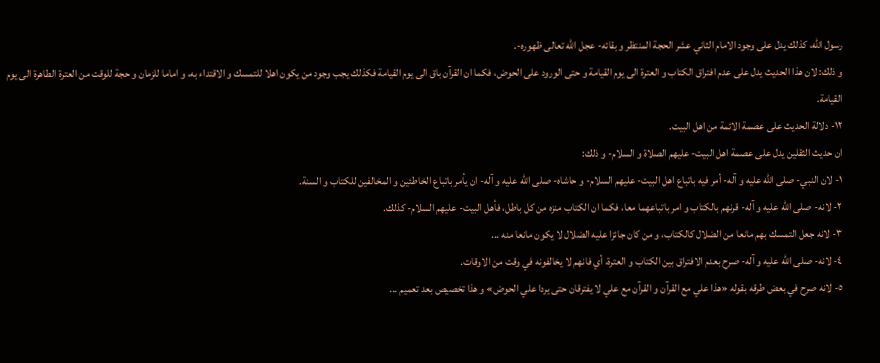رسول اللّه، كذلك يدل على وجود الامام الثاني عشر الحجة المنتظر و بقائه- عجل اللّه تعالى ظهوره-.
و ذلك: لان هذا الحديث يدل على عدم افتراق الكتاب و العترة الى يوم القيامة و حتى الورود على الحوض، فكما ان القرآن باق الى يوم القيامة فكذلك يجب وجود من يكون اهلا للتمسك و الاقتداء به، و اماما للزمان و حجة للوقت من العترة الطاهرة الى يوم القيامة.
١٢- دلالة الحديث على عصمة الائمة من اهل البيت.
ان حديث الثقلين يدل على عصمة اهل البيت- عليهم الصلاة و السلام- و ذلك:
١- لان النبي- صلى اللّه عليه و آله- أمر فيه باتباع اهل البيت- عليهم السلام- و حاشاه- صلى اللّه عليه و آله- ان يأمر باتباع الخاطئين و المخالفين للكتاب و السنة.
٢- لانه- صلى اللّه عليه و آله- قرنهم بالكتاب و امر باتباعهما معا، فكما ان الكتاب منزه من كل باطل، فأهل البيت- عليهم السلام- كذلك.
٣- لانه جعل التمسك بهم مانعا من الضلال كالكتاب، و من كان جائزا عليه الضلال لا يكون مانعا منه ...
٤- لانه- صلى اللّه عليه و آله- صرح بعدم الافتراق بين الكتاب و العترة، أي فانهم لا يخالفونه في وقت من الاوقات.
٥- لانه صرح في بعض طرقه بقوله «هذا علي مع القرآن و القرآن مع علي لا يفترقان حتى يردا علي الحوض» و هذا تخصيص بعد تعميم ...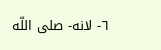٦- لانه- صلى اللّه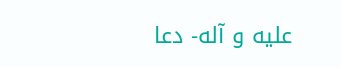عليه و آله- دعا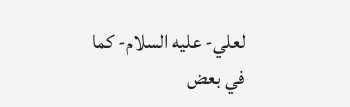لعلي- عليه السلام- كما في بعض